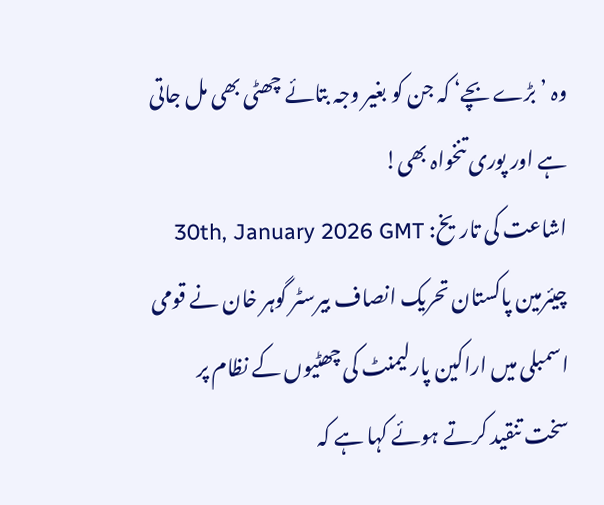وہ ’بڑے بچے‘ کہ جن کو بغیر وجہ بتائے چھٹی بھی مل جاتی ہے اور پوری تنخواہ بھی!
اشاعت کی تاریخ: 30th, January 2026 GMT
چیئرمین پاکستان تحریک انصاف بیرسٹر گوہر خان نے قومی اسمبلی میں اراکین پارلیمنٹ کی چھٹیوں کے نظام پر سخت تنقید کرتے ہوئے کہا ہے کہ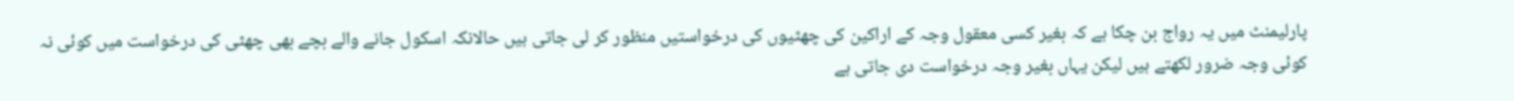پارلیمنٹ میں یہ رواج بن چکا ہے کہ بغیر کسی معقول وجہ کے اراکین کی چھٹیوں کی درخواستیں منظور کر لی جاتی ہیں حالانکہ اسکول جانے والے بچے بھی چھٹی کی درخواست میں کوئی نہ کوئی وجہ ضرور لکھتے ہیں لیکن یہاں بغیر وجہ درخواست دی جاتی ہے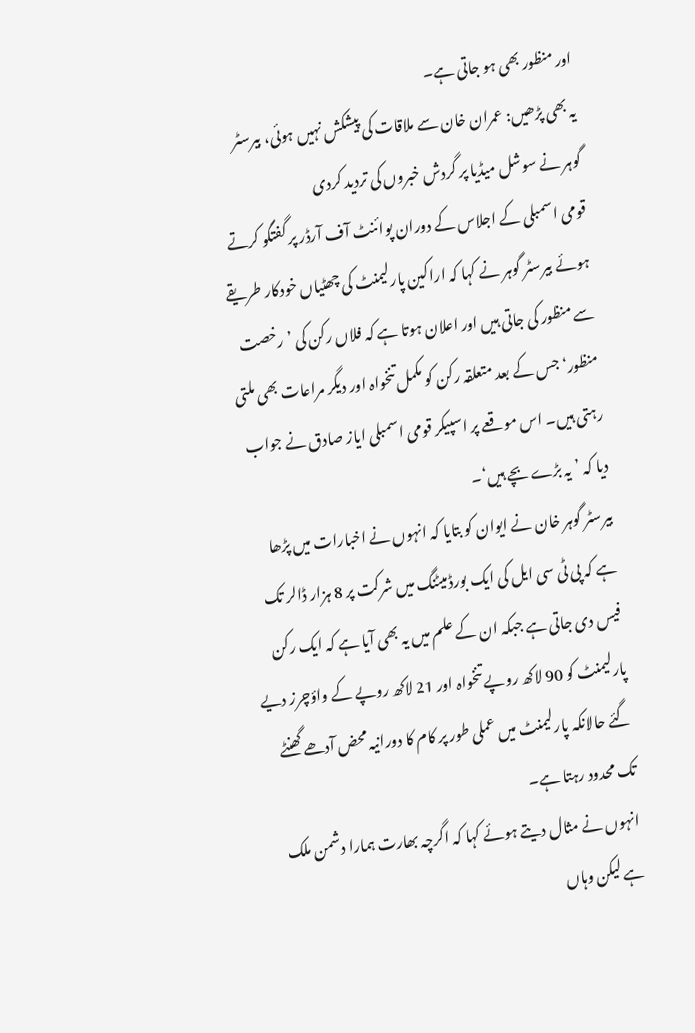اور منظور بھی ہو جاتی ہے۔
یہ بھی پڑھیں: عمران خان سے ملاقات کی پیشکش نہیں ہوئی، بیرسٹر گوہر نے سوشل میڈیا پر گردش خبروں کی تردید کردی
قومی اسمبلی کے اجلاس کے دوران پوائنٹ آف آرڈر پر گفتگو کرتے ہوئے بیرسٹر گوہر نے کہا کہ اراکین پارلیمنٹ کی چھٹیاں خودکار طریقے سے منظور کی جاتی ہیں اور اعلان ہوتا ہے کہ فلاں رکن کی ’ رخصت منظور‘ جس کے بعد متعلقہ رکن کو مکمل تنخواہ اور دیگر مراعات بھی ملتی رہتی ہیں۔ اس موقعے پر اسپیکر قومی اسمبلی ایاز صادق نے جواب دیا کہ ’یہ بڑے بچے ہیں‘۔
بیرسٹر گوہر خان نے ایوان کو بتایا کہ انہوں نے اخبارات میں پڑھا ہے کہ پی ٹی سی ایل کی ایک بورڈ میٹنگ میں شرکت پر 8 ہزار ڈالر تک فیس دی جاتی ہے جبکہ ان کے علم میں یہ بھی آیا ہے کہ ایک رکن پارلیمنٹ کو 90 لاکھ روپے تنخواہ اور 21 لاکھ روپے کے واؤچرز دیے گئے حالانکہ پارلیمنٹ میں عملی طور پر کام کا دورانیہ محض آدھے گھنٹے تک محدود رہتا ہے۔
انہوں نے مثال دیتے ہوئے کہا کہ اگرچہ بھارت ہمارا دشمن ملک ہے لیکن وہاں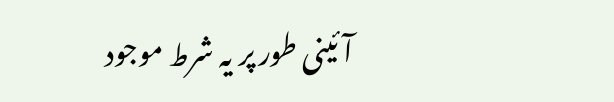آئینی طور پر یہ شرط موجود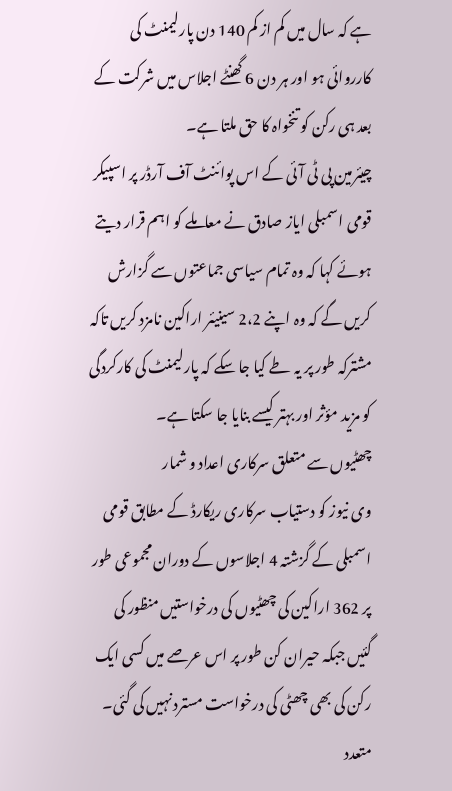ہے کہ سال میں کم از کم 140 دن پارلیمنٹ کی کارروائی ہو اور ہر دن 6 گھنٹے اجلاس میں شرکت کے بعد ہی رکن کو تنخواہ کا حق ملتا ہے۔
چیئرمین پی ٹی آئی کے اس پوائنٹ آف آرڈر پر اسپیکر قومی اسمبلی ایاز صادق نے معاملے کو اہم قرار دیتے ہوئے کہا کہ وہ تمام سیاسی جماعتوں سے گزارش کریں گے کہ وہ اپنے 2،2 سینیئر اراکین نامزد کریں تاکہ مشترکہ طور پر یہ طے کیا جا سکے کہ پارلیمنٹ کی کارکردگی کو مزید مؤثر اور بہتر کیسے بنایا جا سکتا ہے۔
چھٹیوں سے متعلق سرکاری اعداد و شمار
وی نیوز کو دستیاب سرکاری ریکارڈ کے مطابق قومی اسمبلی کے گزشتہ 4 اجلاسوں کے دوران مجموعی طور پر 362 اراکین کی چھٹیوں کی درخواستیں منظور کی گئیں جبکہ حیران کن طور پر اس عرصے میں کسی ایک رکن کی بھی چھٹی کی درخواست مسترد نہیں کی گئی۔ متعدد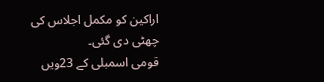اراکین کو مکمل اجلاس کی چھٹی دی گئی۔
قومی اسمبلی کے 23ویں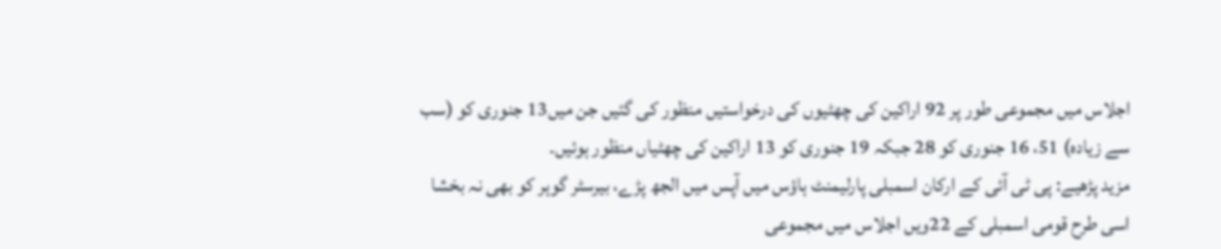اجلاس میں مجموعی طور پر 92 اراکین کی چھٹیوں کی درخواستیں منظور کی گئیں جن میں13 جنوری کو (سب سے زیادہ) 51، 16 جنوری کو 28 جبکہ 19 جنوری کو 13 اراکین کی چھٹیاں منظور ہوئیں۔
مزید پڑھیے: پی ٹی آئی کے ارکان اسمبلی پارلیمنٹ ہاؤس میں آپس میں الجھ پڑے، بیرسٹر گوہر کو بھی نہ بخشا
اسی طرح قومی اسمبلی کے 22ویں اجلاس میں مجموعی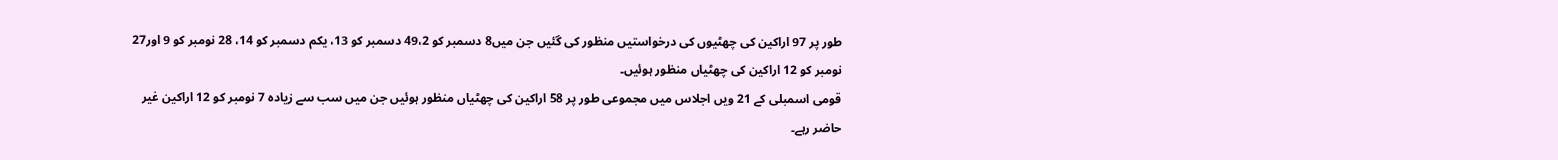طور پر 97 اراکین کی چھٹیوں کی درخواستیں منظور کی گئیں جن میں8 دسمبر کو 49،2 دسمبر کو 13، یکم دسمبر کو 14، 28 نومبر کو 9 اور27 نومبر کو 12 اراکین کی چھٹیاں منظور ہوئیں۔
قومی اسمبلی کے 21 ویں اجلاس میں مجموعی طور پر 58 اراکین کی چھٹیاں منظور ہوئیں جن میں سب سے زیادہ 7 نومبر کو 12 اراکین غیر حاضر رہے۔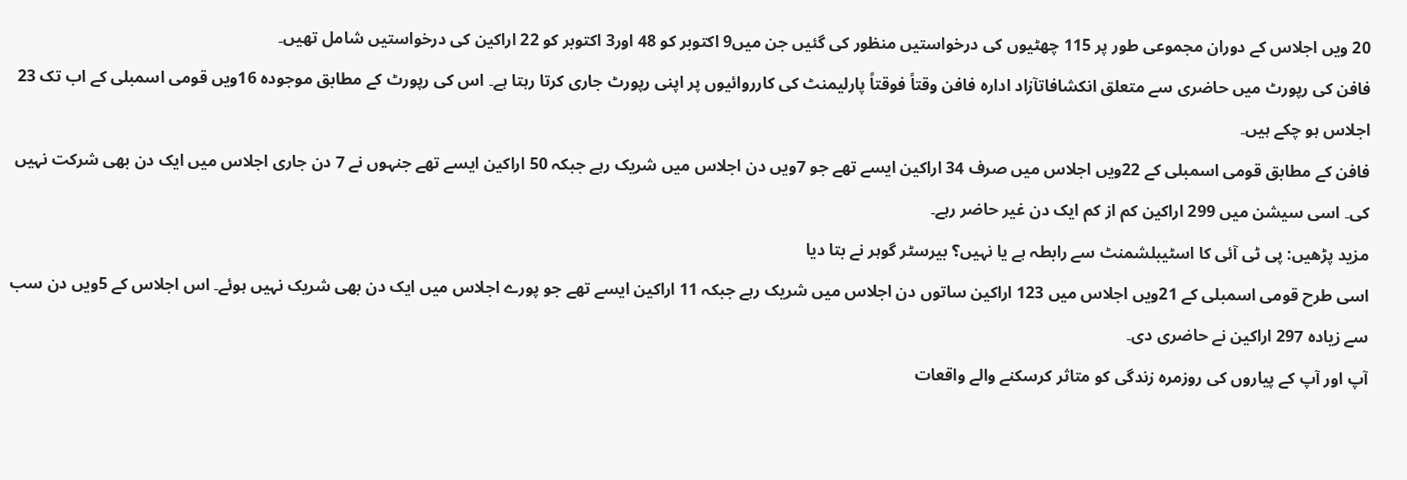20 ویں اجلاس کے دوران مجموعی طور پر 115 چھٹیوں کی درخواستیں منظور کی گئیں جن میں9 اکتوبر کو 48 اور3 اکتوبر کو 22 اراکین کی درخواستیں شامل تھیں۔
فافن کی رپورٹ میں حاضری سے متعلق انکشافاتآزاد ادارہ فافن وقتاً فوقتاً پارلیمنٹ کی کارروائیوں پر اپنی رپورٹ جاری کرتا رہتا ہے۔ اس کی رپورٹ کے مطابق موجودہ 16ویں قومی اسمبلی کے اب تک 23 اجلاس ہو چکے ہیں۔
فافن کے مطابق قومی اسمبلی کے 22ویں اجلاس میں صرف 34 اراکین ایسے تھے جو 7ویں دن اجلاس میں شریک رہے جبکہ 50 اراکین ایسے تھے جنہوں نے 7 دن جاری اجلاس میں ایک دن بھی شرکت نہیں کی۔ اسی سیشن میں 299 اراکین کم از کم ایک دن غیر حاضر رہے۔
مزید پڑھیں: پی ٹی آئی کا اسٹیبلشمنٹ سے رابطہ ہے یا نہیں؟ بیرسٹر گوہر نے بتا دیا
اسی طرح قومی اسمبلی کے 21ویں اجلاس میں 123 اراکین ساتوں دن اجلاس میں شریک رہے جبکہ 11 اراکین ایسے تھے جو پورے اجلاس میں ایک دن بھی شریک نہیں ہوئے۔ اس اجلاس کے 5ویں دن سب سے زیادہ 297 اراکین نے حاضری دی۔
آپ اور آپ کے پیاروں کی روزمرہ زندگی کو متاثر کرسکنے والے واقعات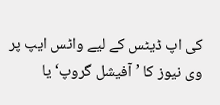کی اپ ڈیٹس کے لیے واٹس ایپ پر وی نیوز کا ’آفیشل گروپ‘ یا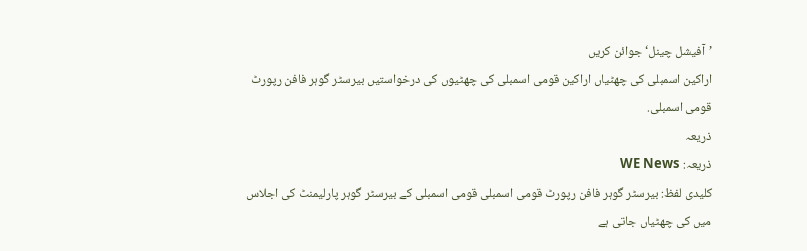’آفیشل چینل‘ جوائن کریں
اراکین اسمبلی کی چھٹیاں اراکین قومی اسمبلی کی چھٹیوں کی درخواستیں بیرسٹر گوہر فافن رپورٹ قومی اسمبلی.
ذریعہ
ذریعہ: WE News
کلیدی لفظ: بیرسٹر گوہر فافن رپورٹ قومی اسمبلی قومی اسمبلی کے بیرسٹر گوہر پارلیمنٹ کی اجلاس میں کی چھٹیاں جاتی ہے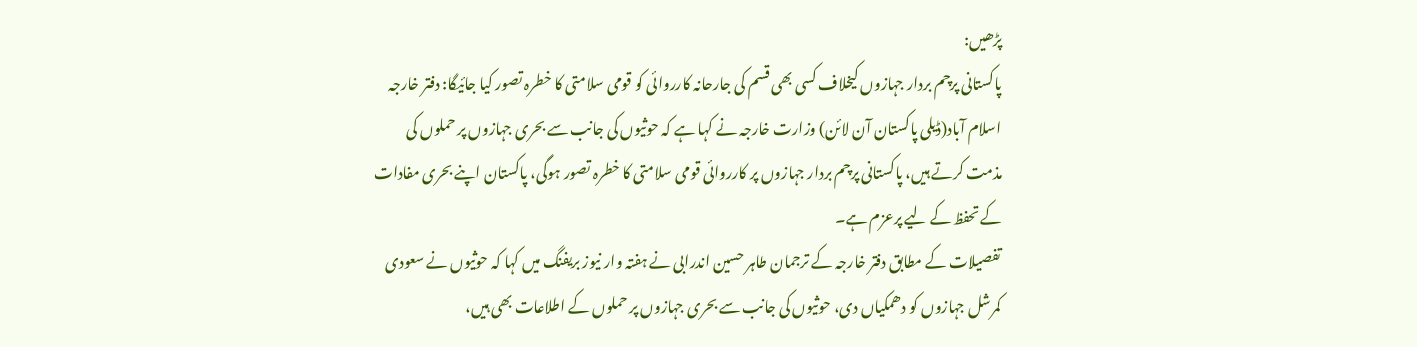پڑھیں:
پاکستانی پرچم بردار جہازوں کیخلاف کسی بھی قسم کی جارحانہ کارروائی کو قومی سلامتی کا خطرہ تصور کیا جائیگا: دفتر خارجہ
اسلام آباد(ڈیلی پاکستان آن لائن) وزارت خارجہ نے کہا ہے کہ حوثیوں کی جانب سے بحری جہازوں پر حملوں کی مذمت کرتے ہیں، پاکستانی پرچم بردار جہازوں پر کارروائی قومی سلامتی کا خطرہ تصور ہوگی، پاکستان اپنے بحری مفادات کے تحفظ کے لیے پرعزم ہے۔
تفصیلات کے مطابق دفتر خارجہ کے ترجمان طاہر حسین اندرابی نے ہفتہ وار نیوز بریفنگ میں کہا کہ حوثیوں نے سعودی کمرشل جہازوں کو دھمکیاں دی، حوثیوں کی جانب سے بحری جہازوں پر حملوں کے اطلاعات بھی ہیں،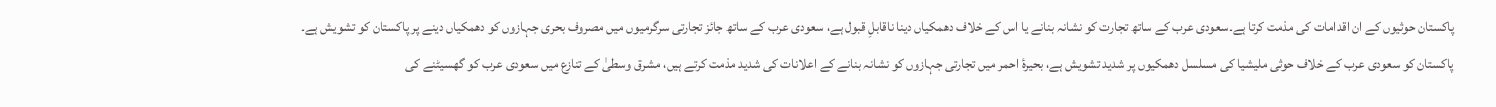پاکستان حوثیوں کے ان اقدامات کی مذمت کرتا ہے۔سعودی عرب کے ساتھ تجارت کو نشانہ بنانے یا اس کے خلاف دھمکیاں دینا ناقابلِ قبول ہے، سعودی عرب کے ساتھ جائز تجارتی سرگرمیوں میں مصروف بحری جہازوں کو دھمکیاں دینے پر پاکستان کو تشویش ہے۔ پاکستان کو سعودی عرب کے خلاف حوثی ملیشیا کی مسلسل دھمکیوں پر شدید تشویش ہے، بحیرۂ احمر میں تجارتی جہازوں کو نشانہ بنانے کے اعلانات کی شدید مذمت کرتے ہیں، مشرق وسطیٰ کے تنازع میں سعودی عرب کو گھسیٹنے کی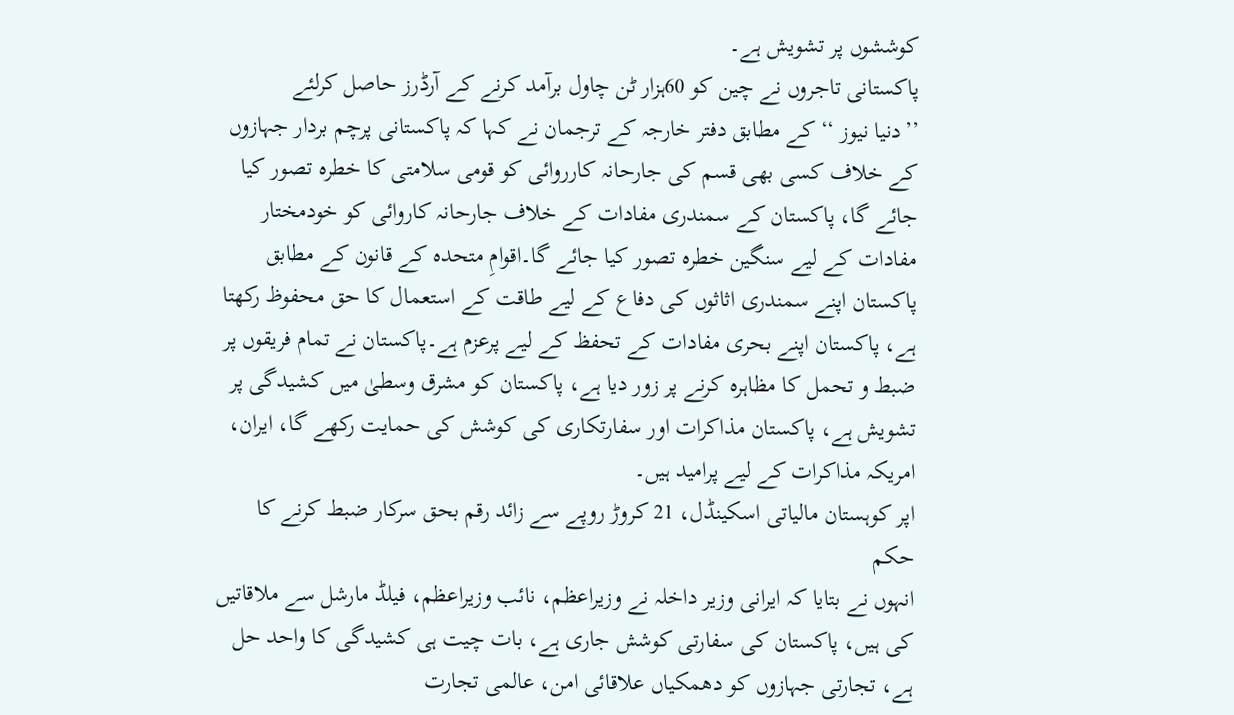کوششوں پر تشویش ہے۔
پاکستانی تاجروں نے چین کو 60ہزار ٹن چاول برآمد کرنے کے آرڈرز حاصل کرلئے
’’دنیا نیوز ‘‘ کے مطابق دفتر خارجہ کے ترجمان نے کہا کہ پاکستانی پرچم بردار جہازوں کے خلاف کسی بھی قسم کی جارحانہ کارروائی کو قومی سلامتی کا خطرہ تصور کیا جائے گا، پاکستان کے سمندری مفادات کے خلاف جارحانہ کاروائی کو خودمختار مفادات کے لیے سنگین خطرہ تصور کیا جائے گا۔اقوامِ متحدہ کے قانون کے مطابق پاکستان اپنے سمندری اثاثوں کی دفاع کے لیے طاقت کے استعمال کا حق محفوظ رکھتا ہے، پاکستان اپنے بحری مفادات کے تحفظ کے لیے پرعزم ہے۔پاکستان نے تمام فریقوں پر ضبط و تحمل کا مظاہرہ کرنے پر زور دیا ہے، پاکستان کو مشرق وسطیٰ میں کشیدگی پر تشویش ہے، پاکستان مذاکرات اور سفارتکاری کی کوشش کی حمایت رکھے گا، ایران، امریکہ مذاکرات کے لیے پرامید ہیں۔
اپر کوہستان مالیاتی اسکینڈل، 21 کروڑ روپے سے زائد رقم بحق سرکار ضبط کرنے کا حکم
انہوں نے بتایا کہ ایرانی وزیر داخلہ نے وزیراعظم، نائب وزیراعظم، فیلڈ مارشل سے ملاقاتیں کی ہیں، پاکستان کی سفارتی کوشش جاری ہے، بات چیت ہی کشیدگی کا واحد حل ہے، تجارتی جہازوں کو دھمکیاں علاقائی امن، عالمی تجارت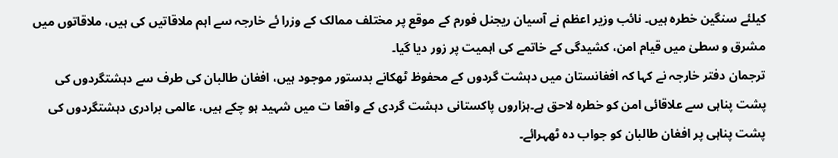کیلئے سنگین خطرہ ہیں۔ نائب وزیر اعظم نے آسیان ریجنل فورم کے موقع پر مختلف ممالک کے وزرا ئے خارجہ سے اہم ملاقاتیں کی ہیں، ملاقاتوں میں مشرق و سطیٰ میں قیام امن، کشیدگی کے خاتمے کی اہمیت پر زور دیا گیا۔
ترجمان دفتر خارجہ نے کہا کہ افغانستان میں دہشت گردوں کے محفوظ ٹھکانے بدستور موجود ہیں، افغان طالبان کی طرف سے دہشتگردوں کی پشت پناہی سے علاقائی امن کو خطرہ لاحق ہے۔ہزاروں پاکستانی دہشت گردی کے واقعا ت میں شہید ہو چکے ہیں، عالمی برادری دہشتگردوں کی پشت پناہی پر افغان طالبان کو جواب دہ ٹھہرائے۔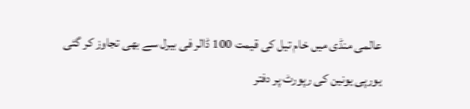عالمی منڈی میں خام تیل کی قیمت 100 ڈالر فی بیرل سے بھی تجاوز کر گئی
یورپی یونین کی رپورٹ پر دفتر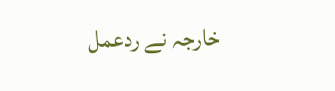خارجہ نے ردعمل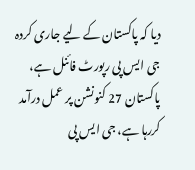دیا کہ پاکستان کے لیے جاری کردہ جی ایس پی رپورٹ فائنل ہے، پاکستان 27 کنونشن پر عمل درآمد کررہا ہے، جی ایس پی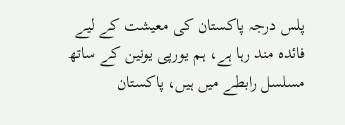پلس درجہ پاکستان کی معیشت کے لیے فائدہ مند رہا ہے، ہم یورپی یونین کے ساتھ مسلسل رابطے میں ہیں، پاکستان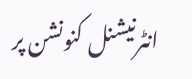انٹرنیشنل کنونشن پر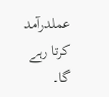عملدرآمد کرتا رہے گا۔